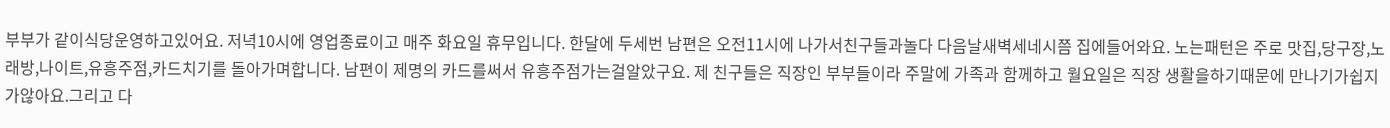부부가 같이식당운영하고있어요. 저녁10시에 영업종료이고 매주 화요일 휴무입니다. 한달에 두세번 남편은 오전11시에 나가서친구들과놀다 다음날새벽세네시쯤 집에들어와요. 노는패턴은 주로 맛집,당구장,노래방,나이트,유흥주점,카드치기를 돌아가며합니다. 남편이 제명의 카드를써서 유흥주점가는걸알았구요. 제 친구들은 직장인 부부들이라 주말에 가족과 함께하고 월요일은 직장 생활을하기때문에 만나기가쉽지가않아요.그리고 다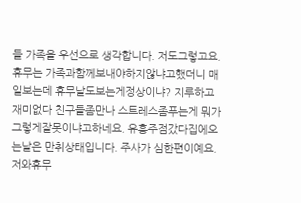들 가족을 우선으로 생각합니다. 저도그렇고요.휴무는 가족과함께보내야하지않냐고했더니 매일보는데 휴무날도보는게정상이냐? 지루하고 재미없다 친구들좀만나 스트레스좀푸는게 뭐가그렇게잘못이냐고하네요. 유흥주점갔다집에오는날은 만취상태입니다. 주사가 심한편이예요. 저와휴무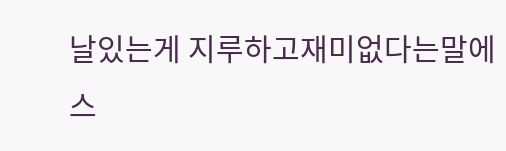날있는게 지루하고재미없다는말에 스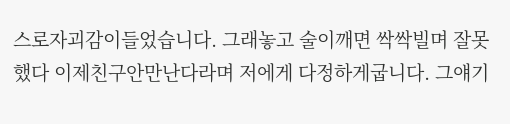스로자괴감이들었습니다. 그래놓고 술이깨면 싹싹빌며 잘못했다 이제친구안만난다라며 저에게 다정하게굽니다. 그얘기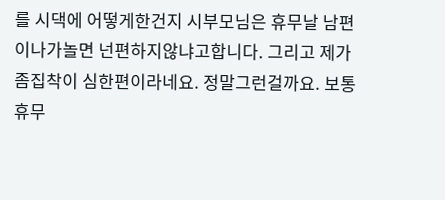를 시댁에 어떻게한건지 시부모님은 휴무날 남편이나가놀면 넌편하지않냐고합니다. 그리고 제가좀집착이 심한편이라네요. 정말그런걸까요. 보통 휴무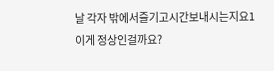날 각자 밖에서즐기고시간보내시는지요1
이게 정상인걸까요?